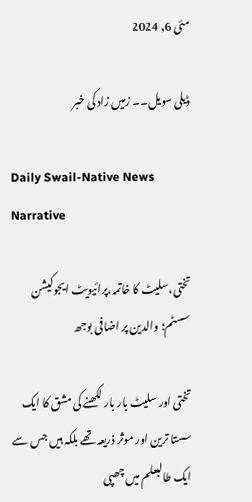مئی 6, 2024

ڈیلی سویل۔۔ زمیں زاد کی خبر

Daily Swail-Native News Narrative

تختی،سلیٹ کا خاتمہ،پرائیویٹ ایجوکیشن سسٹم؛ والدین پر اضافی بوجھ

تختی اور سلیٹ بار بار لکھنے کی مشق کا ایک سستا ترین اور موثر ذریعہ تھے بلکہ ہیں جس سے ایک طالبعلم میں چھپی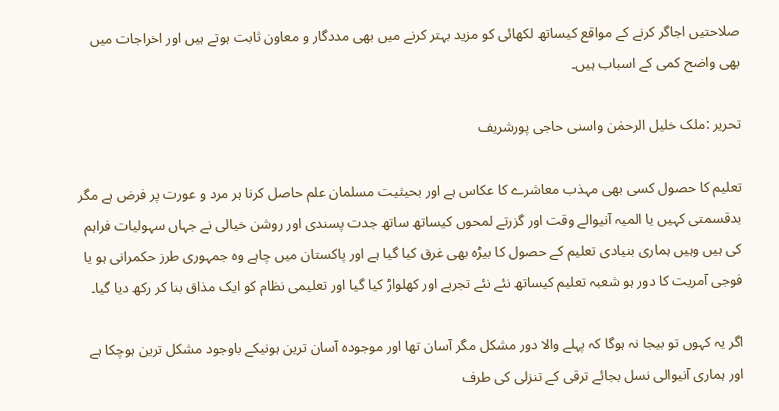صلاحتیں اجاگر کرنے کے مواقع کیساتھ لکھائی کو مزید بہتر کرنے میں بھی مددگار و معاون ثابت ہوتے ہیں اور اخراجات میں بھی واضح کمی کے اسباب ہیں۔

تحریر :ملک خلیل الرحمٰن واسنی حاجی پورشریف

تعلیم کا حصول کسی بھی مہذب معاشرے کا عکاس ہے اور بحیثیت مسلمان علم حاصل کرنا ہر مرد و عورت پر فرض ہے مگر بدقسمتی کہیں یا المیہ آنیوالے وقت اور گزرتے لمحوں کیساتھ ساتھ جدت پسندی اور روشن خیالی نے جہاں سہولیات فراہم کی ہیں وہیں ہماری بنیادی تعلیم کے حصول کا بیڑہ بھی غرق کیا گیا ہے اور پاکستان میں چاہے وہ جمہوری طرز حکمرانی ہو یا فوجی آمریت کا دور ہو شعبہ تعلیم کیساتھ نئے نئے تجربے اور کھلواڑ کیا گیا اور تعلیمی نظام کو ایک مذاق بنا کر رکھ دیا گیا۔

اگر یہ کہوں تو بیجا نہ ہوگا کہ پہلے والا دور مشکل مگر آسان تھا اور موجودہ آسان ترین ہونیکے باوجود مشکل ترین ہوچکا ہے اور ہماری آنیوالی نسل بجائے ترقی کے تنزلی کی طرف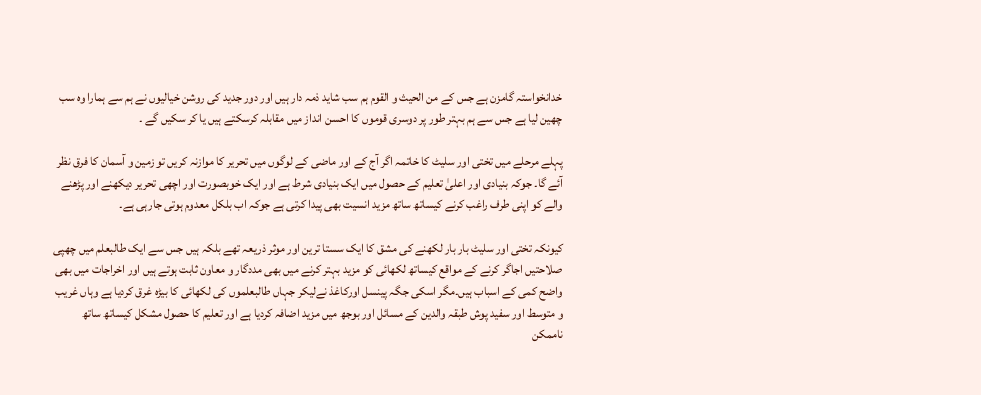خدانخواستہ گامزن ہے جس کے من الحیث و القوم ہم سب شاید ذمہ دار ہیں اور دور جدید کی روشن خیالیوں نے ہم سے ہمارا وہ سب چھین لیا ہے جس سے ہم بہتر طور پر دوسری قوموں کا احسن انداز میں مقابلہ کرسکتے ہیں یا کر سکیں گے ۔

پہلے مرحلے میں تختی اور سلیٹ کا خاتمہ اگر آج کے اور ماضی کے لوگوں میں تحریر کا موازنہ کریں تو زمین و آسمان کا فرق نظر آئے گا۔ جوکہ بنیادی اور اعلیٰ تعلیم کے حصول میں ایک بنیادی شرط ہے اور ایک خوبصورت اور اچھی تحریر دیکھنے اور پڑھنے والے کو اپنی طرف راغب کرنے کیساتھ ساتھ مزید انسیت بھی پیدا کرتی ہے جوکہ اب بلکل معدوم ہوتی جارہی ہے۔

کیونکہ تختی اور سلیٹ بار بار لکھنے کی مشق کا ایک سستا ترین اور موثر ذریعہ تھے بلکہ ہیں جس سے ایک طالبعلم میں چھپی صلاحتیں اجاگر کرنے کے مواقع کیساتھ لکھائی کو مزید بہتر کرنے میں بھی مددگار و معاون ثابت ہوتے ہیں اور اخراجات میں بھی واضح کمی کے اسباب ہیں۔مگر اسکی جگہ پینسل اورکاغذ نےلیکر جہاں طالبعلموں کی لکھائی کا بیڑہ غرق کردیا ہے وہاں غریب و متوسط اور سفید پوش طبقہ والدین کے مسائل اور بوجھ میں مزید اضافہ کردیا ہے اور تعلیم کا حصول مشکل کیساتھ ساتھ ناممکن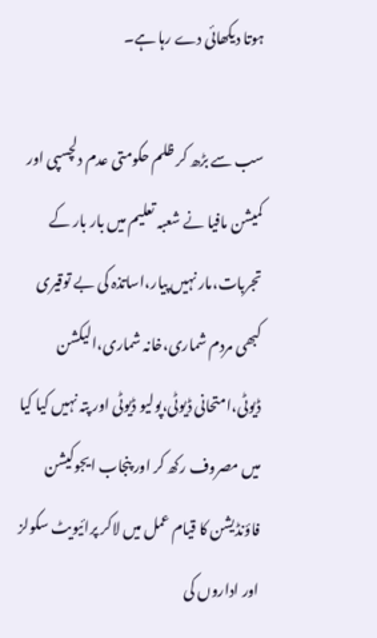ہوتا دیکھائی دے رہا ہے۔

سب سے بڑھ کر ظلم حکومتی عدم دلچسپی اور کمیشن مافیا نے شعبہ تعلیم میں بار بار کے تجربات،مار نہیں پیار،اساتذہ کی بے توقیری کبھی مردم شماری،خانہ شماری،الیکشن ڈیوٹی،امتحانی ڈیوٹی،پولیو ڈیوٹی اور پتہ نہیں کیا کیا میں مصروف رکھ کر اور پنجاب ایجوکیشن فاؤنڈیشن کا قیام عمل میں لاکر پرائیویٹ سکولز اور اداروں کی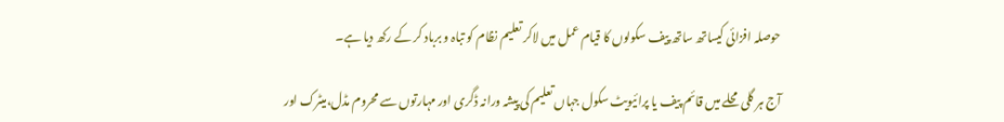حوصلہ افزائی کیساتھ ساتھ پیف سکولوں کا قیام عمل میں لاکر تعلیم نظام کو تباہ و برباد کر کے رکھ دیا ہے۔

آج ہر گلی محلے میں قائم پیف یا پرائیویٹ سکول جہاں تعلیم کی پیشہ ورانہ ڈگری اور مہارتوں سے محروم مڈل،میٹرک اور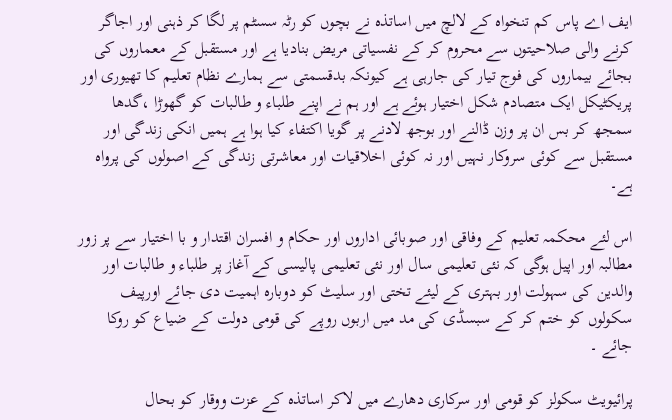ایف اے پاس کم تنخواہ کے لالچ میں اساتذہ نے بچوں کو رٹہ سسٹم پر لگا کر ذہنی اور اجاگر کرنے والی صلاحیتوں سے محروم کر کے نفسیاتی مریض بنادیا ہے اور مستقبل کے معماروں کی بجائے بیماروں کی فوج تیار کی جارہی ہے کیونکہ بدقسمتی سے ہمارے نظام تعلیم کا تھیوری اور پریکٹیکل ایک متصادم شکل اختیار ہوئے ہے اور ہم نے اپنے طلباء و طالبات کو گھوڑا ،گدھا سمجھ کر بس ان پر وزن ڈالنے اور بوجھ لادنے پر گویا اکتفاء کیا ہوا ہے ہمیں انکی زندگی اور مستقبل سے کوئی سروکار نہیں اور نہ کوئی اخلاقیات اور معاشرتی زندگی کے اصولوں کی پرواہ ہے۔

اس لئے محکمہ تعلیم کے وفاقی اور صوبائی اداروں اور حکام و افسران اقتدار و با اختیار سے پر زور مطالبہ اور اپیل ہوگی کہ نئی تعلیمی سال اور نئی تعلیمی پالیسی کے آغاز پر طلباء و طالبات اور والدین کی سہولت اور بہتری کے لیئے تختی اور سلیٹ کو دوبارہ اہمیت دی جائے اورپیف سکولوں کو ختم کر کے سبسڈی کی مد میں اربوں روپے کی قومی دولت کے ضیاع کو روکا جائے ۔

پرائیویٹ سکولز کو قومی اور سرکاری دھارے میں لاکر اساتذہ کے عزت ووقار کو بحال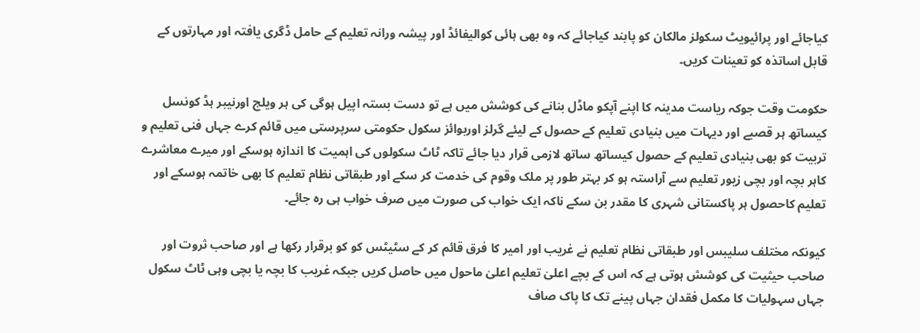کیاجائے اور پرائیویٹ سکولز مالکان کو پابند کیاجائے کہ وہ بھی ہائی کوالیفائڈ اور پیشہ ورانہ تعلیم کے حامل ڈگری یافتہ اور مہارتوں کے قابل اساتذہ کو تعینات کریں۔

حکومت وقت جوکہ ریاست مدینہ کا اپنے آپکو ماڈل بنانے کی کوشش میں ہے تو دست بستہ اپیل ہوگی کی ہر ویلج اورنیبر ہڈ کونسل کیساتھ ہر قصبے اور دیہات میں بنیادی تعلیم کے حصول کے لیئے گرلز اوربوائز سکول حکومتی سرپرستی میں قائم کرے جہاں فنی تعلیم و تربیت کو بھی بنیادی تعلیم کے حصول کیساتھ ساتھ لازمی قرار دیا جائے تاکہ ٹاٹ سکولوں کی اہمیت کا اندازہ ہوسکے اور میرے معاشرے کاہر بچہ اور بچی زیور تعلیم سے آراستہ ہو کر بہتر طور پر ملک وقوم کی خدمت کر سکے اور طبقاتی نظام تعلیم کا بھی خاتمہ ہوسکے اور تعلیم کاحصول ہر پاکستانی شہری کا مقدر بن سکے ناکہ ایک خواب کی صورت میں صرف خواب ہی رہ جائے۔

کیونکہ مختلف سلیبس اور طبقاتی نظام تعلیم نے غریب اور امیر کا فرق قائم کر کے سٹیٹس کو کو برقرار رکھا ہے اور صاحب ثروت اور صاحب حیثیت کی کوشش ہوتی ہے کہ اس کے بچے اعلیٰ تعلیم اعلیٰ ماحول میں حاصل کریں جبکہ غریب کا بچہ یا بچی وہی ٹاٹ سکول جہاں سہولیات کا مکمل فقدان جہاں پینے تک کا پاک صاف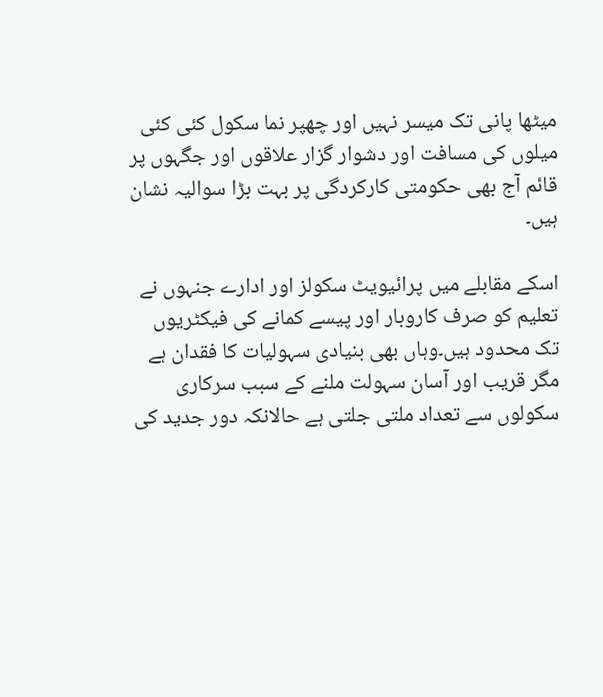میٹھا پانی تک میسر نہیں اور چھپر نما سکول کئی کئی میلوں کی مسافت اور دشوار گزار علاقوں اور جگہوں پر قائم آج بھی حکومتی کارکردگی پر بہت بڑا سوالیہ نشان ہیں۔

اسکے مقابلے میں پرائیویٹ سکولز اور ادارے جنہوں نے تعلیم کو صرف کاروبار اور پیسے کمانے کی فیکٹریوں تک محدود ہیں۔وہاں بھی بنیادی سہولیات کا فقدان ہے مگر قریب اور آسان سہولت ملنے کے سبب سرکاری سکولوں سے تعداد ملتی جلتی ہے حالانکہ دور جدید کی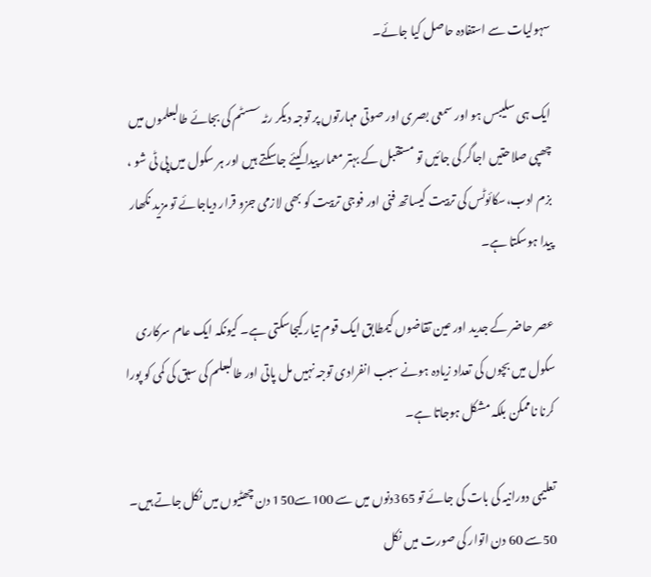سہولیات سے استفادہ حاصل کیا جائے۔

ایک ہی سلیبس ہو اور سمعی بصری اور صوتی مہارتوں پر توجہ دیکر رٹہ سسٹم کی بجائے طالبعلموں میں چھپی صلاحتیں اجاگر کی جائیں تو مستقبل کے بہتر معمار پیدا کیئے جاسکتے ہیں اور ہر سکول میں پی ٹی شو ، بزم ادب،سکائوٹس کی تربیت کیساتھ فنی اور فوجی تربیت کو بھی لازمی جزو قرار دیاجائے تو مزید نکھار پیدا ہوسکتا ہے۔

عصر حاضر کے جدید اور عین تقاضوں کیمطابق ایک قوم تیار کیجاسکتی ہے۔ کیونکہ ایک عام سرکاری سکول میں بچوں کی تعداد زیادہ ہونے سبب انفرادی توجہ نہیں مل پاتی اور طالبعلم کی سبق کی کمی کو پورا کرنا ناممکن بلکہ مشکل ہوجاتا ہے۔

تعلیمی دورانیہ کی بات کی جائے تو 365دنوں میں سے 100سے150 دن چھٹیوں میں نکل جاتے ہیں۔ 50سے 60 دن اتوار کی صورت میں نکل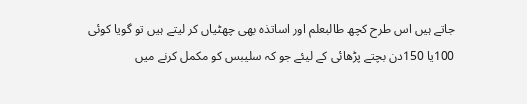جاتے ہیں اس طرح کچھ طالبعلم اور اساتذہ بھی چھٹیاں کر لیتے ہیں تو گویا کوئی 100یا 150دن بچتے پڑھائی کے لیئے جو کہ سلیبس کو مکمل کرنے میں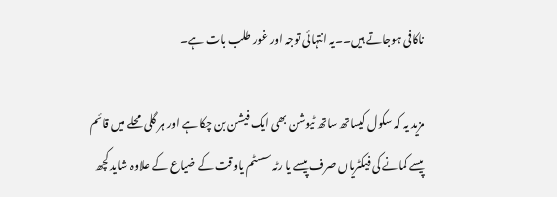ناکافی ہوجاتے ہیں۔۔یہ انتہائی توجہ اور غور طلب بات ہے۔

مزید یہ کہ سکول کیساتھ ساتھ ٹیوشن بھی ایک فیشن بن چکا ہے اور ہر گلی محلے میں قائم پیسے کمانے کی فیکٹریاں صرف پیسے یا رٹہ سسٹم یاوقت کے ضیاع کے علاوہ شاید کچھ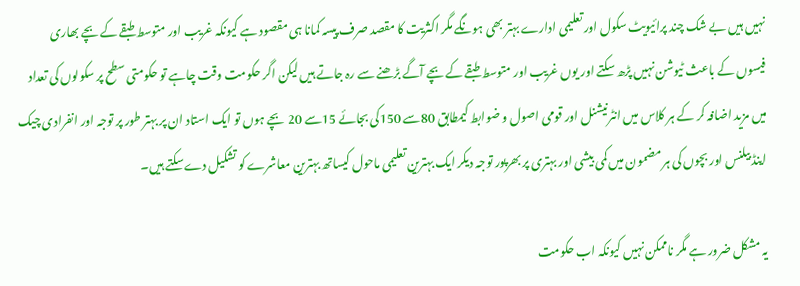نہیں ہیں بے شک چند پرائیویٹ سکول اور تعلیمی ادارے بہتر بھی ہونگے مگر اکثریت کا مقصد صرف پیسہ کمانا ہی مقصود ہے کیونکہ غریب اور متوسط طبقے کے بچے بھاری فیسوں کے باعث ٹیوشن نہیں پڑھ سکتے اور یوں غریب اور متوسط طبقے کے بچے آگے بڑھنے سے رہ جاتے ہیں لیکن اگر حکومت وقت چاہے تو حکومتی سطح پر سکولوں کی تعداد میں مزید اضافہ کر کے ہر کلاس میں انٹرنیشنل اور قومی اصول و ضوابط کیمطابق 80سے 150کی بجائے 15سے 20 بچے ہوں تو ایک استاد ان پر بہتر طور پر توجہ اور انفرادی چیک اینڈ بیلنس اور بچوں کی ہر مضمون میں کمی بیشی اور بہتری پر بھرپور توجہ دیکر ایک بہترین تعلیمی ماحول کیساتھ بہترین معاشرے کو تشکیل دےسکتے ہیں۔

یہ مشکل ضرور ہے مگر ناممکن نہیں کیونکہ اب حکومت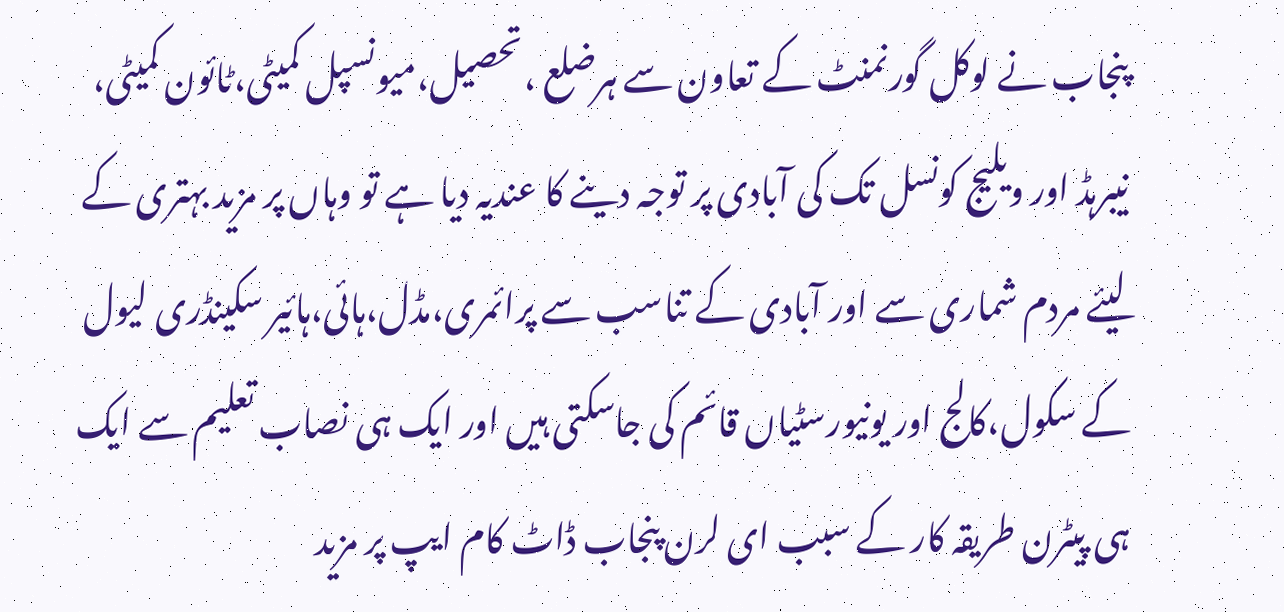پنجاب نے لوکل گورنمنٹ کے تعاون سے ہرضلع ،تحصیل،میونسپل کمیٹی،ٹائون کمیٹی، نیبرہڈ اور ویلیج کونسل تک کی آبادی پر توجہ دینے کا عندیہ دیا ہے تو وہاں پر مزید بہتری کے لیئے مردم شماری سے اور آبادی کے تناسب سے پرائمری،مڈل،ہائی،ہائیر سکینڈری لیول کے سکول،کالج اور یونیورسٹیاں قائم کی جاسکتی ہیں اور ایک ہی نصاب تعلیم سے ایک ہی پیٹرن طریقہ کار کے سبب ای لرن پنجاب ڈاٹ کام ایپ پر مزید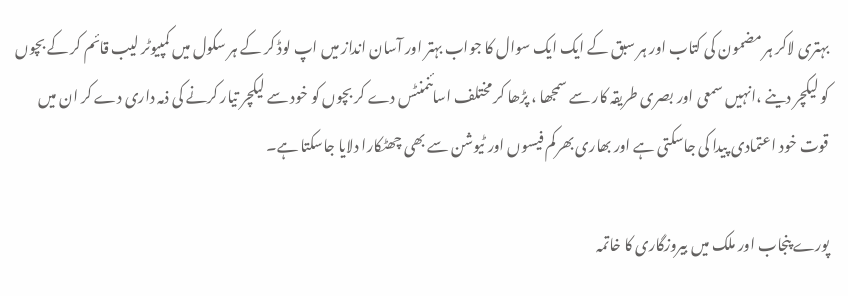بہتری لاکر ہر مضمون کی کتاب اور ہر سبق کے ایک ایک سوال کا جواب بہتر اور آسان انداز میں اپ لوڈ کر کے ہر سکول میں کمپیوٹر لیب قائم کر کے بچوں کو لیکچر دینے ،انہیں سمعی اور بصری طریقہ کار سے سمجھا ، پڑھا کر مختلف اسائنمنٹس دے کر بچوں کو خود سے لیکچر تیار کرنے کی ذمہ داری دے کر ان میں قوت خود اعتمادی پیدا کی جاسکتی ہے اور بھاری بھرکم فیسوں اور ٹیوشن سے بھی چھٹکارا دلایا جاسکتا ہے۔

پورے پنجاب اور ملک میں بیروزگاری کا خاتمہ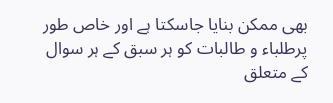بھی ممکن بنایا جاسکتا ہے اور خاص طور پرطلباء و طالبات کو ہر سبق کے ہر سوال کے متعلق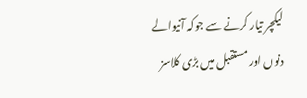لیکچر تیار کرنے سے جوکہ آنیوالے دنوں اور مستقبل میں بڑی کلاسز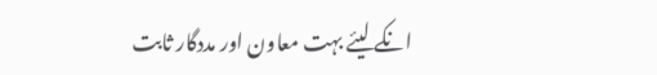انکے لیئے بہت معاون اور مددگار ثابت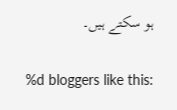ہو سکتے ہیں۔

%d bloggers like this: